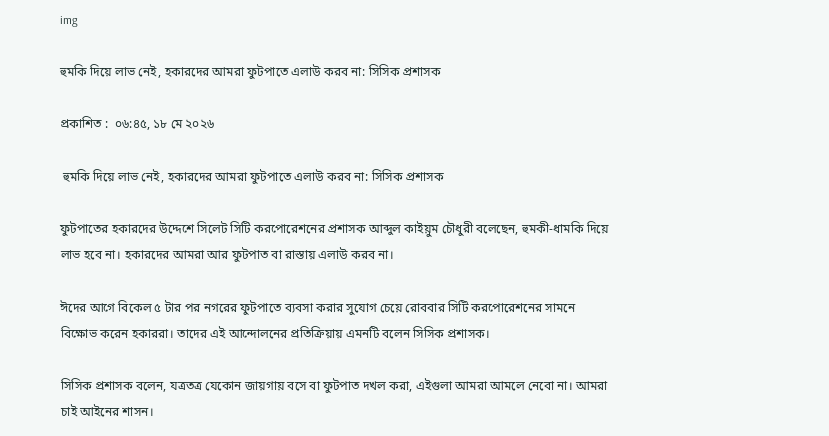img

হুমকি দিয়ে লাভ নেই, হকারদের আমরা ফুটপাতে এলাউ করব না: সিসিক প্রশাসক

প্রকাশিত :  ০৬:৪৫, ১৮ মে ২০২৬

 হুমকি দিয়ে লাভ নেই, হকারদের আমরা ফুটপাতে এলাউ করব না: সিসিক প্রশাসক

ফুটপাতের হকারদের উদ্দেশে সিলেট সিটি করপোরেশনের প্রশাসক আব্দুল কাইয়ুম চৌধুরী বলেছেন, হুমকী-ধামকি দিয়ে লাভ হবে না। হকারদের আমরা আর ফুটপাত বা রাস্তায় এলাউ করব না।

ঈদের আগে বিকেল ৫ টার পর নগরের ফুটপাতে ব্যবসা করার সুযোগ চেয়ে রোববার সিটি করপোরেশনের সামনে বিক্ষোভ করেন হকাররা। তাদের এই আন্দোলনের প্রতিক্রিয়ায় এমনটি বলেন সিসিক প্রশাসক।

সিসিক প্রশাসক বলেন, যত্রতত্র যেকোন জায়গায় বসে বা ফুটপাত দখল করা, এইগুলা আমরা আমলে নেবো না। আমরা চাই আইনের শাসন।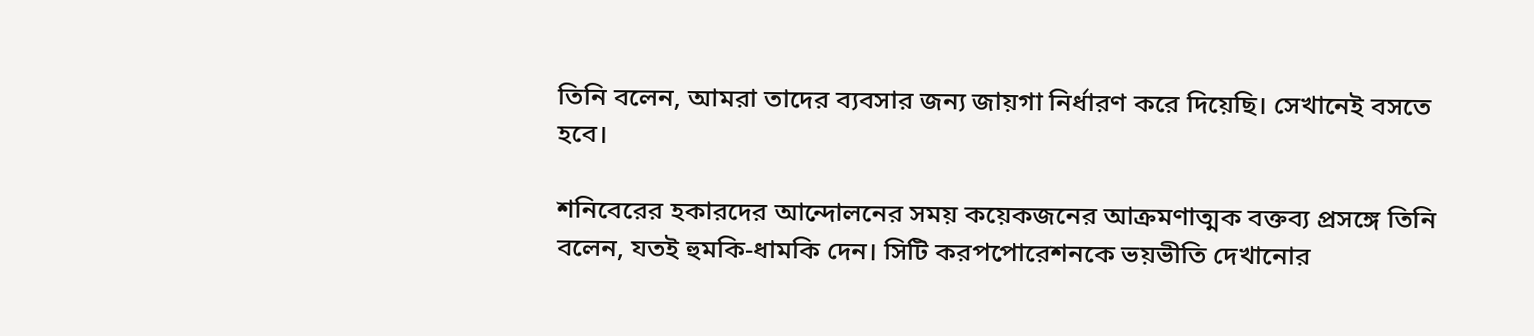তিনি বলেন, আমরা তাদের ব্যবসার জন্য জায়গা নির্ধারণ করে দিয়েছি। সেখানেই বসতে হবে।

শনিবেরের হকারদের আন্দোলনের সময় কয়েকজনের আক্রমণাত্মক বক্তব্য প্রসঙ্গে তিনি বলেন, যতই হুমকি-ধামকি দেন। সিটি করপপোরেশনকে ভয়ভীতি দেখানোর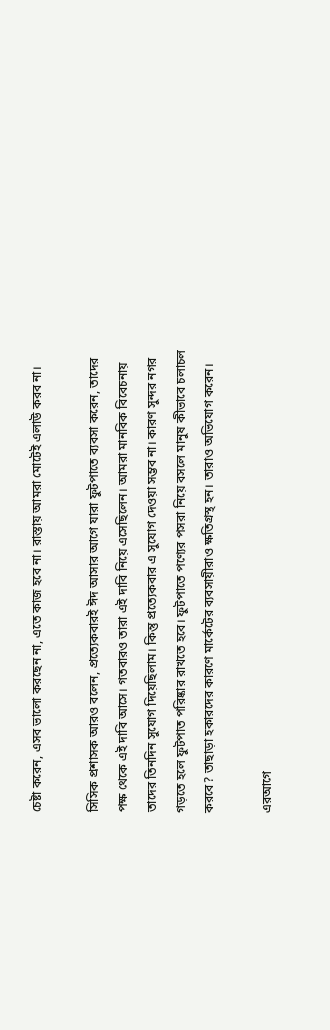চেষ্টা করেন, এসব ভালো করছেন না, এতে কাজ হবে না। রাস্তায় আমরা মোটেই এলাউ করব না।

সিসিক প্রশাসক আরও বলেন, প্রত্যেকবারই ঈদ আসার আগে যারা ফুটপাতে ব্যবসা করেন, তাদের পক্ষ থেকে এই দাবি আসে। গতবারও তারা এই দাবি নিয়ে এসেছিলেন। আমরা মানবিক বিবেচনায় তাদের তিনদিন সুযোগ দিয়েছিলাম। কিন্তু প্রত্যেকবার এ সুযোগ দেওয়া সম্ভব না। কারণ সুন্দর নগর গড়তে হলে ফুটপাত পরিষ্কার রাখতে হবে। ফুটপাতে পণ্যের পসরা নিয়ে বসলে মানুষ কীভাবে চলাচল করবে? তাছাড়া হকারদের কারণে মার্কেটের ব্যবসায়ীরাও ক্ষতিগ্রস্থ হন। তারাও অভিযোগ করেন।

এরআগে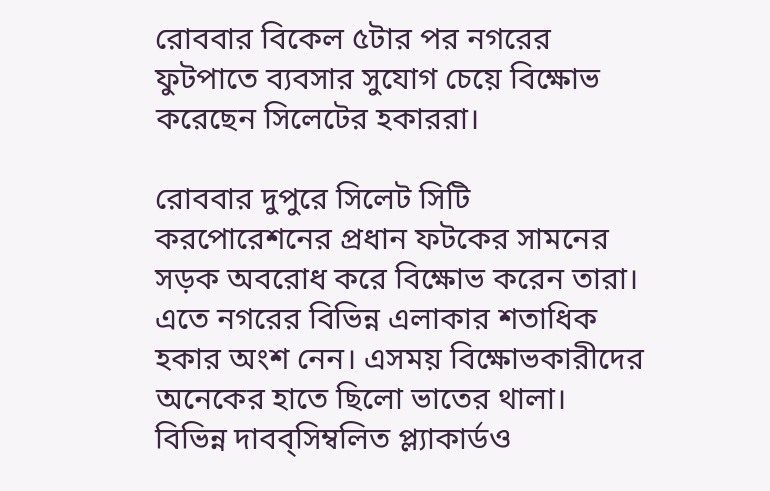রোববার বিকেল ৫টার পর নগরের ফুটপাতে ব্যবসার সুযোগ চেয়ে বিক্ষোভ করেছেন সিলেটের হকাররা।

রোববার দুপুরে সিলেট সিটি করপোরেশনের প্রধান ফটকের সামনের সড়ক অবরোধ করে বিক্ষোভ করেন তারা। এতে নগরের বিভিন্ন এলাকার শতাধিক হকার অংশ নেন। এসময় বিক্ষোভকারীদের অনেকের হাতে ছিলো ভাতের থালা। বিভিন্ন দাবব্সিম্বলিত প্ল্যাকার্ডও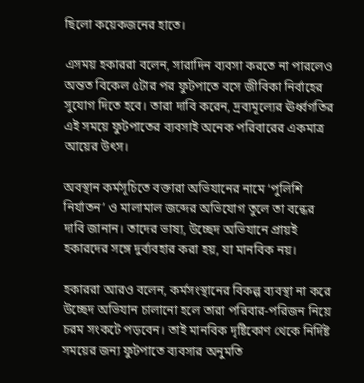ছিলো কয়েকজনের হাতে।

এসময় হকাররা বলেন, সারাদিন ব্যবসা করতে না পারলেও অন্তত বিকেল ৫টার পর ফুটপাতে বসে জীবিকা নির্বাহের সুযোগ দিতে হবে। তারা দাবি করেন, দ্রব্যমূল্যের ঊর্ধ্বগতির এই সময়ে ফুটপাতের ব্যবসাই অনেক পরিবারের একমাত্র আয়ের উৎস।

অবস্থান কর্মসূচিতে বক্তারা অভিযানের নামে ‘পুলিশি নির্যাতন’ ও মালামাল জব্দের অভিযোগ তুলে তা বন্ধের দাবি জানান। তাদের ভাষ্য, উচ্ছেদ অভিযানে প্রায়ই হকারদের সঙ্গে দুর্ব্যবহার করা হয়, যা মানবিক নয়।

হকাররা আরও বলেন, কর্মসংস্থানের বিকল্প ব্যবস্থা না করে উচ্ছেদ অভিযান চালানো হলে তারা পরিবার-পরিজন নিয়ে চরম সংকটে পড়বেন। তাই মানবিক দৃষ্টিকোণ থেকে নির্দিষ্ট সময়ের জন্য ফুটপাতে ব্যবসার অনুমতি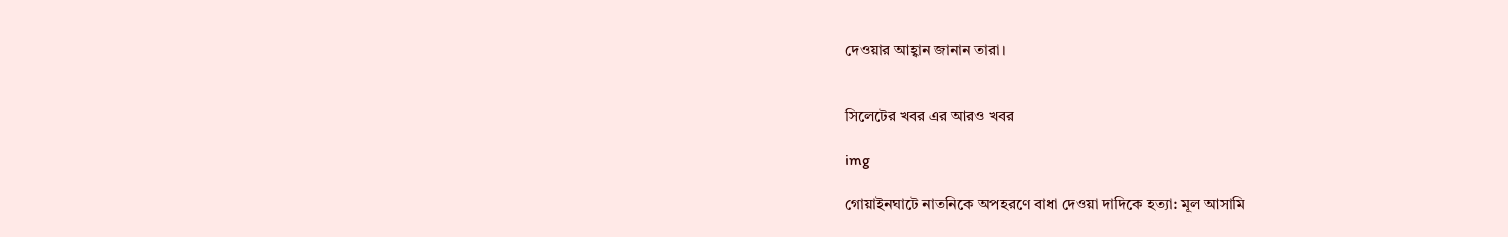দেওয়ার আহ্বান জানান তারা।


সিলেটের খবর এর আরও খবর

img

গোয়াইনঘাটে নাতনিকে অপহরণে বাধা দেওয়া দাদিকে হত্যা: মূল আসামি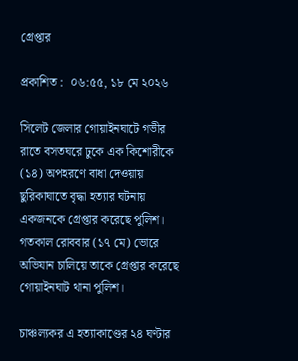গ্রেপ্তার

প্রকাশিত :  ০৬:৫৫, ১৮ মে ২০২৬

সিলেট জেলার গোয়াইনঘাটে গভীর রাতে বসতঘরে ঢুকে এক কিশোরীকে (১৪) অপহরণে বাধা দেওয়ায় ছুরিকাঘাতে বৃদ্ধা হত্যার ঘটনায় একজনকে গ্রেপ্তার করেছে পুলিশ।  গতকাল রোববার (১৭ মে) ভোরে অভিযান চালিয়ে তাকে গ্রেপ্তার করেছে গোয়াইনঘাট থানা পুলিশ।

চাঞ্চল্যকর এ হত্যাকাণ্ডের ২৪ ঘণ্টার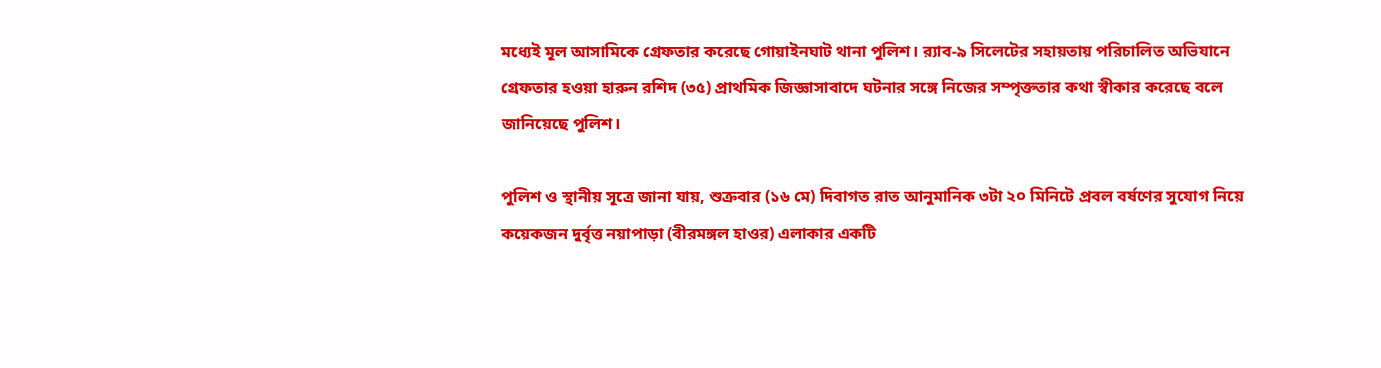মধ্যেই মূল আসামিকে গ্রেফতার করেছে গোয়াইনঘাট থানা পুলিশ। র‌্যাব-৯ সিলেটের সহায়তায় পরিচালিত অভিযানে গ্রেফতার হওয়া হারুন রশিদ (৩৫) প্রাথমিক জিজ্ঞাসাবাদে ঘটনার সঙ্গে নিজের সম্পৃক্ততার কথা স্বীকার করেছে বলে জানিয়েছে পুলিশ।

পুলিশ ও স্থানীয় সূত্রে জানা যায়, শুক্রবার (১৬ মে) দিবাগত রাত আনুমানিক ৩টা ২০ মিনিটে প্রবল বর্ষণের সুযোগ নিয়ে কয়েকজন দুর্বৃত্ত নয়াপাড়া (বীরমঙ্গল হাওর) এলাকার একটি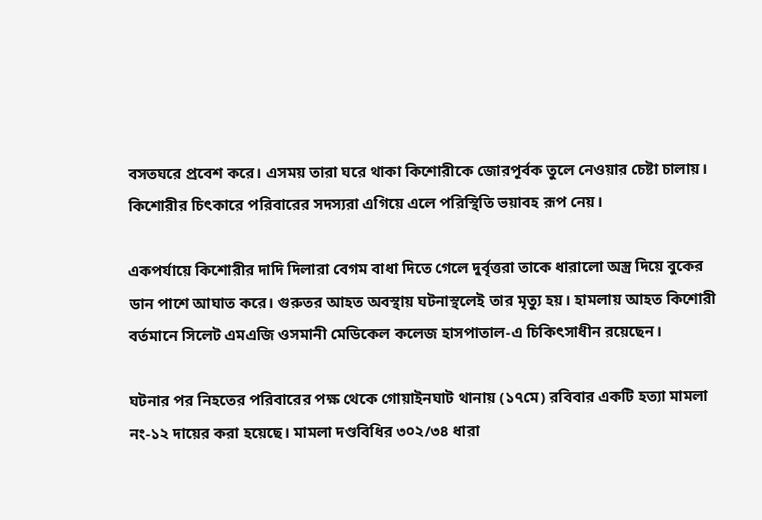বসতঘরে প্রবেশ করে। এসময় তারা ঘরে থাকা কিশোরীকে জোরপূর্বক তুলে নেওয়ার চেষ্টা চালায়। কিশোরীর চিৎকারে পরিবারের সদস্যরা এগিয়ে এলে পরিস্থিতি ভয়াবহ রূপ নেয়।

একপর্যায়ে কিশোরীর দাদি দিলারা বেগম বাধা দিতে গেলে দুর্বৃত্তরা তাকে ধারালো অস্ত্র দিয়ে বুকের ডান পাশে আঘাত করে। গুরুতর আহত অবস্থায় ঘটনাস্থলেই তার মৃত্যু হয়। হামলায় আহত কিশোরী বর্তমানে সিলেট এমএজি ওসমানী মেডিকেল কলেজ হাসপাতাল-এ চিকিৎসাধীন রয়েছেন।

ঘটনার পর নিহতের পরিবারের পক্ষ থেকে গোয়াইনঘাট থানায় (১৭মে) রবিবার একটি হত্যা মামলা নং-১২ দায়ের করা হয়েছে। মামলা দণ্ডবিধির ৩০২/৩৪ ধারা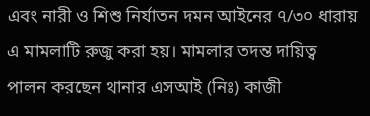এবং নারী ও শিশু নির্যাতন দমন আইনের ৭/৩০ ধারায় এ মামলাটি রুজু করা হয়। মামলার তদন্ত দায়িত্ব পালন করছেন থানার এসআই (নিঃ) কাজী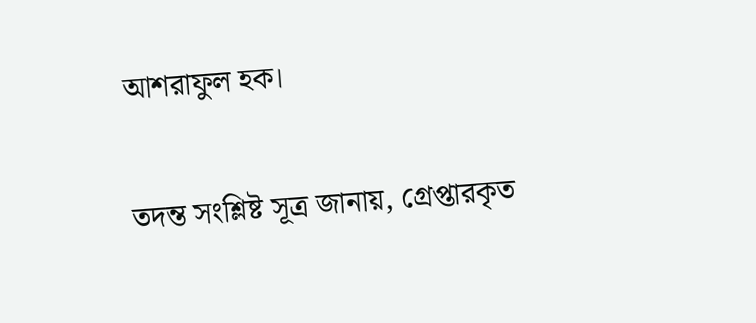আশরাফুল হক।

তদন্ত সংশ্লিষ্ট সূত্র জানায়, গ্রেপ্তারকৃত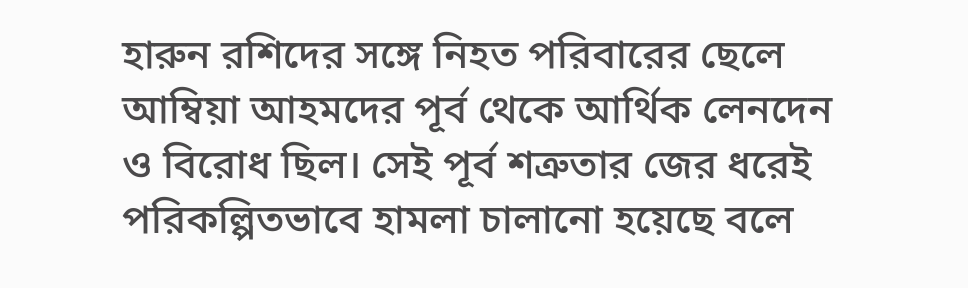হারুন রশিদের সঙ্গে নিহত পরিবারের ছেলে আম্বিয়া আহমদের পূর্ব থেকে আর্থিক লেনদেন ও বিরোধ ছিল। সেই পূর্ব শত্রুতার জের ধরেই পরিকল্পিতভাবে হামলা চালানো হয়েছে বলে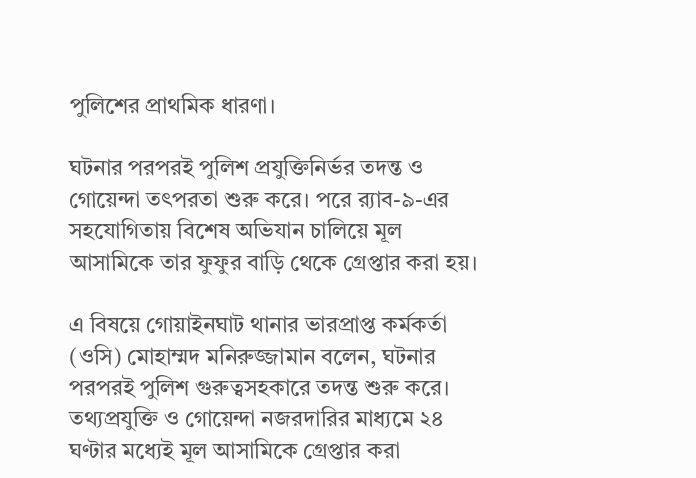পুলিশের প্রাথমিক ধারণা।

ঘটনার পরপরই পুলিশ প্রযুক্তিনির্ভর তদন্ত ও গোয়েন্দা তৎপরতা শুরু করে। পরে র‌্যাব-৯-এর সহযোগিতায় বিশেষ অভিযান চালিয়ে মূল আসামিকে তার ফুফুর বাড়ি থেকে গ্রেপ্তার করা হয়।

এ বিষয়ে গোয়াইনঘাট থানার ভারপ্রাপ্ত কর্মকর্তা (ওসি) মোহাম্মদ মনিরুজ্জামান বলেন, ঘটনার পরপরই পুলিশ গুরুত্বসহকারে তদন্ত শুরু করে। তথ্যপ্রযুক্তি ও গোয়েন্দা নজরদারির মাধ্যমে ২৪ ঘণ্টার মধ্যেই মূল আসামিকে গ্রেপ্তার করা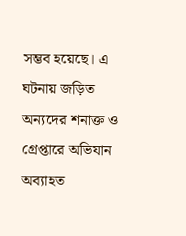সম্ভব হয়েছে। এ ঘটনায় জড়িত অন্যদের শনাক্ত ও গ্রেপ্তারে অভিযান অব্যাহত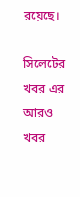রয়েছে।

সিলেটের খবর এর আরও খবর